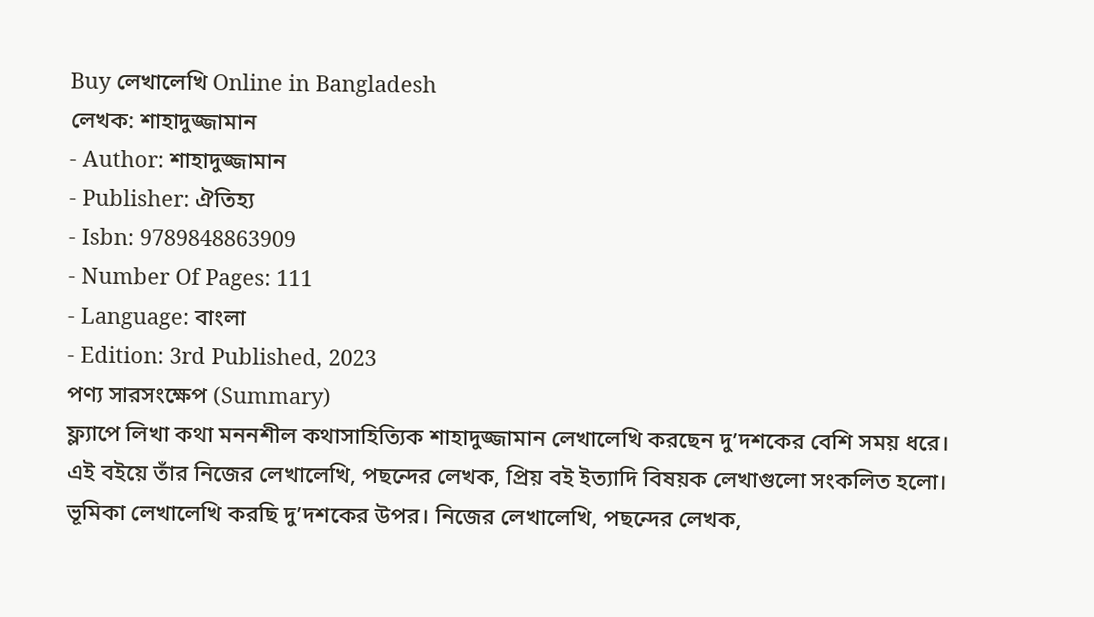Buy লেখালেখি Online in Bangladesh
লেখক: শাহাদুজ্জামান
- Author: শাহাদুজ্জামান
- Publisher: ঐতিহ্য
- Isbn: 9789848863909
- Number Of Pages: 111
- Language: বাংলা
- Edition: 3rd Published, 2023
পণ্য সারসংক্ষেপ (Summary)
ফ্ল্যাপে লিখা কথা মননশীল কথাসাহিত্যিক শাহাদুজ্জামান লেখালেখি করছেন দু’দশকের বেশি সময় ধরে। এই বইয়ে তাঁর নিজের লেখালেখি, পছন্দের লেখক, প্রিয় বই ইত্যাদি বিষয়ক লেখাগুলো সংকলিত হলো। ভূমিকা লেখালেখি করছি দু’দশকের উপর। নিজের লেখালেখি, পছন্দের লেখক,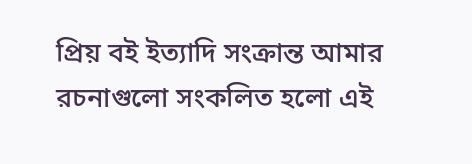প্রিয় বই ইত্যাদি সংক্রান্ত আমার রচনাগুলো সংকলিত হলো এই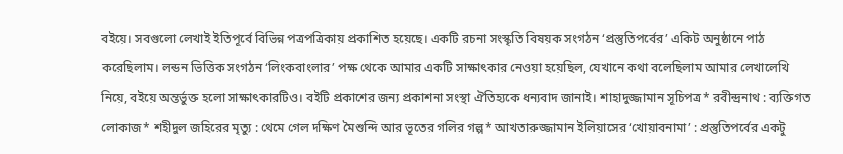বইয়ে। সবগুলো লেখাই ইতিপূর্বে বিভিন্ন পত্রপত্রিকায় প্রকাশিত হয়েছে। একটি রচনা সংস্কৃতি বিষয়ক সংগঠন ‘প্রস্তুতিপর্বের’ একিট অনুষ্ঠানে পাঠ করেছিলাম। লন্ডন ভিত্তিক সংগঠন ‘লিংকবাংলার’ পক্ষ থেকে আমার একটি সাক্ষাৎকার নেওয়া হয়েছিল, যেখানে কথা বলেছিলাম আমার লেখালেখি নিয়ে, বইয়ে অন্তর্ভুক্ত হলো সাক্ষাৎকারটিও। বইটি প্রকাশের জন্য প্রকাশনা সংস্থা ঐতিহ্যকে ধন্যবাদ জানাই। শাহাদুজ্জামান সূচিপত্র* রবীন্দ্রনাথ : ব্যক্তিগত লোকাজ* শহীদুল জহিরের মৃত্যু : থেমে গেল দক্ষিণ মৈশুন্দি আর ভূতের গলির গল্প* আখতারুজ্জামান ইলিয়াসের ‘খোয়াবনামা’ : প্রস্তুতিপর্বের একটু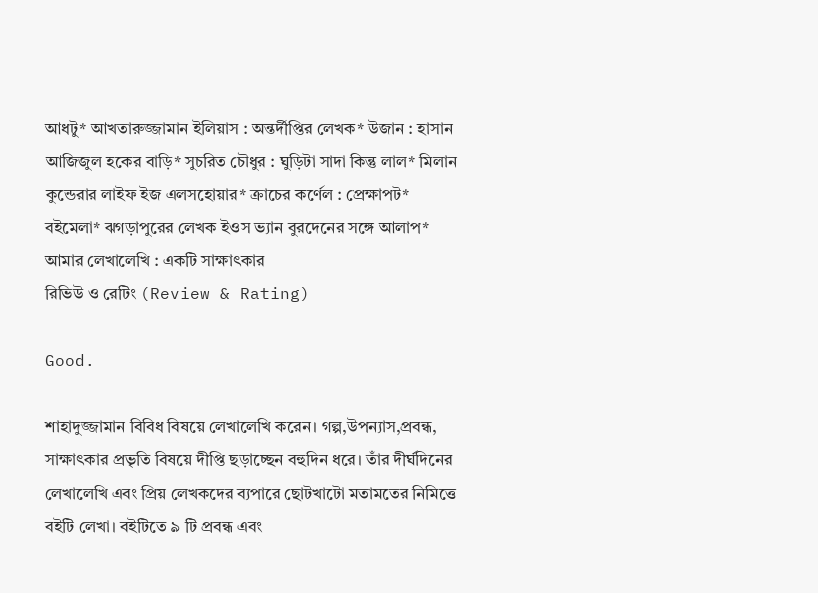আধটু* আখতারুজ্জামান ইলিয়াস : অন্তর্দীপ্তির লেখক* উজান : হাসান আজিজুল হকের বাড়ি* সুচরিত চৌধুর : ঘুড়িটা সাদা কিন্তু লাল* মিলান কুন্ডেরার লাইফ ইজ এলসহোয়ার* ক্রাচের কর্ণেল : প্রেক্ষাপট* বইমেলা* ঝগড়াপুরের লেখক ইওস ভ্যান বুরদেনের সঙ্গে আলাপ* আমার লেখালেখি : একটি সাক্ষাৎকার
রিভিউ ও রেটিং (Review & Rating)

Good.

শাহাদুজ্জামান বিবিধ বিষয়ে লেখালেখি করেন। গল্প,উপন্যাস,প্রবন্ধ, সাক্ষাৎকার প্রভৃতি বিষয়ে দীপ্তি ছড়াচ্ছেন বহুদিন ধরে। তাঁর দীর্ঘদিনের লেখালেখি এবং প্রিয় লেখকদের ব্যপারে ছোটখাটো মতামতের নিমিত্তে বইটি লেখা। বইটিতে ৯ টি প্রবন্ধ এবং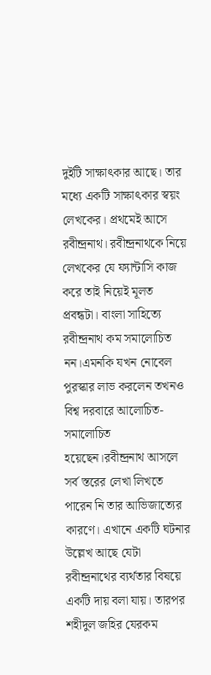দুইটি সাক্ষাৎকার আছে। তার মধ্যে একটি সাক্ষাৎকার স্বয়ং লেখকের। প্রথমেই আসে রবীন্দ্রনাথ। রবীন্দ্রনাথকে নিয়ে লেখকের যে ফ্যান্টাসি কাজ করে তাই নিয়েই মূলত প্রবন্ধটা। বাংলা সাহিত্যে রবীন্দ্রনাথ কম সমালোচিত নন।এমনকি যখন নোবেল পুরস্কার লাভ করলেন তখনও বিশ্ব দরবারে আলোচিত-সমালোচিত হয়েছেন।রবীন্দ্রনাথ আসলে সর্ব স্তরের লেখা লিখতে পারেন নি তার আভিজাত্যের কারণে। এখানে একটি ঘটনার উল্লেখ আছে যেটা রবীন্দ্রনাথের ব্যর্থতার বিষয়ে একটি দায় বলা যায়। তারপর শহীদুল জহির যেরকম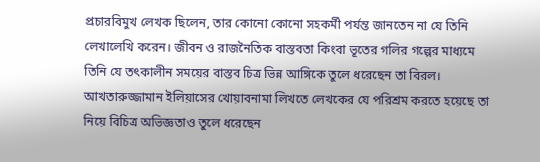প্রচারবিমুখ লেখক ছিলেন, তার কোনো কোনো সহকর্মী পর্যন্ত জানতেন না যে তিনি লেখালেখি করেন। জীবন ও রাজনৈতিক বাস্তবতা কিংবা ভূতের গলির গল্পের মাধ্যমে তিনি যে তৎকালীন সময়ের বাস্তব চিত্র ভিন্ন আঙ্গিকে তুলে ধরেছেন তা বিরল। আখতারুজ্জামান ইলিয়াসের খোয়াবনামা লিখতে লেখকের যে পরিশ্রম করতে হয়েছে তা নিয়ে বিচিত্র অভিজ্ঞতাও তুলে ধরেছেন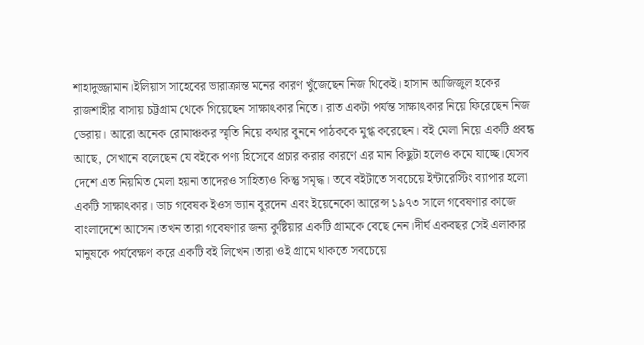শাহাদুজ্জামান।ইলিয়াস সাহেবের ভারাক্রান্ত মনের কারণ খুঁজেছেন নিজ থিকেই। হাসান আজিজুল হকের রাজশাহীর বাসায় চট্টগ্রাম থেকে গিয়েছেন সাক্ষাৎকার নিতে। রাত একটা পর্যন্ত সাক্ষাৎকার নিয়ে ফিরেছেন নিজ ডেরায়। আরো অনেক রোমাঞ্চকর স্মৃতি নিয়ে কথার বুননে পাঠককে মুগ্ধ করেছেন। বই মেলা নিয়ে একটি প্রবন্ধ আছে, সেখানে বলেছেন যে বইকে পণ্য হিসেবে প্রচার করার কারণে এর মান কিছুটা হলেও কমে যাচ্ছে।যেসব দেশে এত নিয়মিত মেলা হয়না তাদেরও সাহিত্যও কিন্তু সমৃদ্ধ। তবে বইটাতে সবচেয়ে ইন্টারেস্টিং ব্যাপার হলো একটি সাক্ষাৎকার। ডাচ গবেষক ইওস ভ্যান বুরদেন এবং ইয়েনেকো আরেন্স ১৯৭৩ সালে গবেষণার কাজে বাংলাদেশে আসেন।তখন তারা গবেষণার জন্য কুষ্টিয়ার একটি গ্রামকে বেছে নেন।দীর্ঘ একবছর সেই এলাকার মানুষকে পর্যবেক্ষণ করে একটি বই লিখেন।তারা ওই গ্রামে থাকতে সবচেয়ে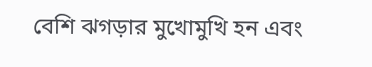বেশি ঝগড়ার মুখোমুখি হন এবং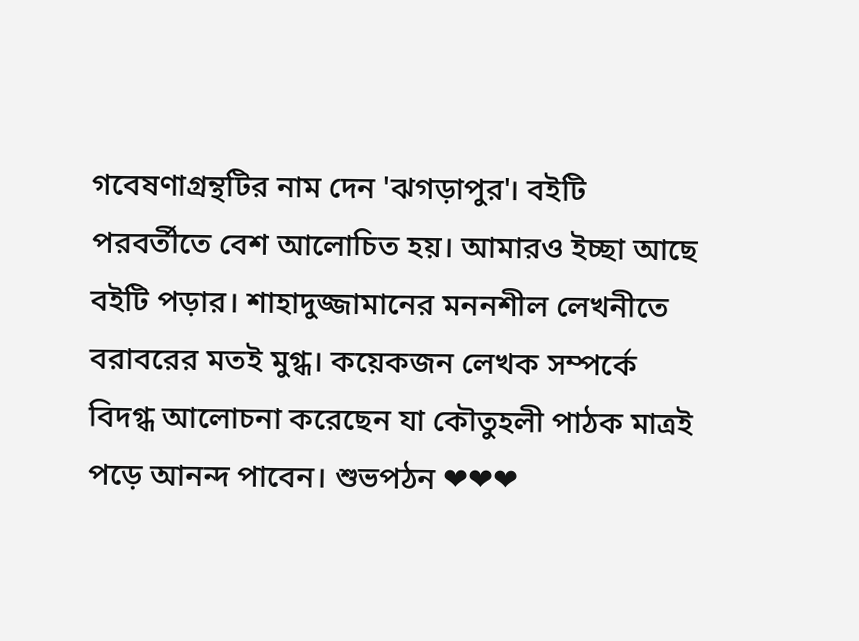গবেষণাগ্রন্থটির নাম দেন 'ঝগড়াপুর'। বইটি পরবর্তীতে বেশ আলোচিত হয়। আমারও ইচ্ছা আছে বইটি পড়ার। শাহাদুজ্জামানের মননশীল লেখনীতে বরাবরের মতই মুগ্ধ। কয়েকজন লেখক সম্পর্কে বিদগ্ধ আলোচনা করেছেন যা কৌতুহলী পাঠক মাত্রই পড়ে আনন্দ পাবেন। শুভপঠন ❤❤❤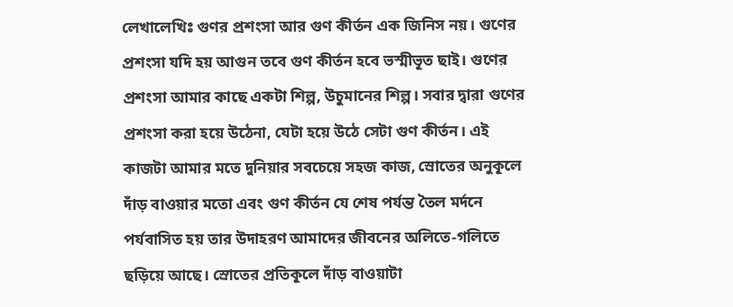লেখালেখিঃ গুণর প্রশংসা আর গুণ কীর্তন এক জিনিস নয়। গুণের প্রশংসা যদি হয় আগুন তবে গুণ কীর্তন হবে ভস্মীভূত ছাই। গুণের প্রশংসা আমার কাছে একটা শিল্প, উচুমানের শিল্প। সবার দ্বারা গুণের প্রশংসা করা হয়ে উঠেনা, যেটা হয়ে উঠে সেটা গুণ কীর্তন। এই কাজটা আমার মতে দুনিয়ার সবচেয়ে সহজ কাজ, স্রোতের অনুকূলে দাঁড় বাওয়ার মতো এবং গুণ কীর্তন যে শেষ পর্যন্ত তৈল মর্দনে পর্যবাসিত হয় তার উদাহরণ আমাদের জীবনের অলিতে-গলিতে ছড়িয়ে আছে। স্রোতের প্রতিকূলে দাঁড় বাওয়াটা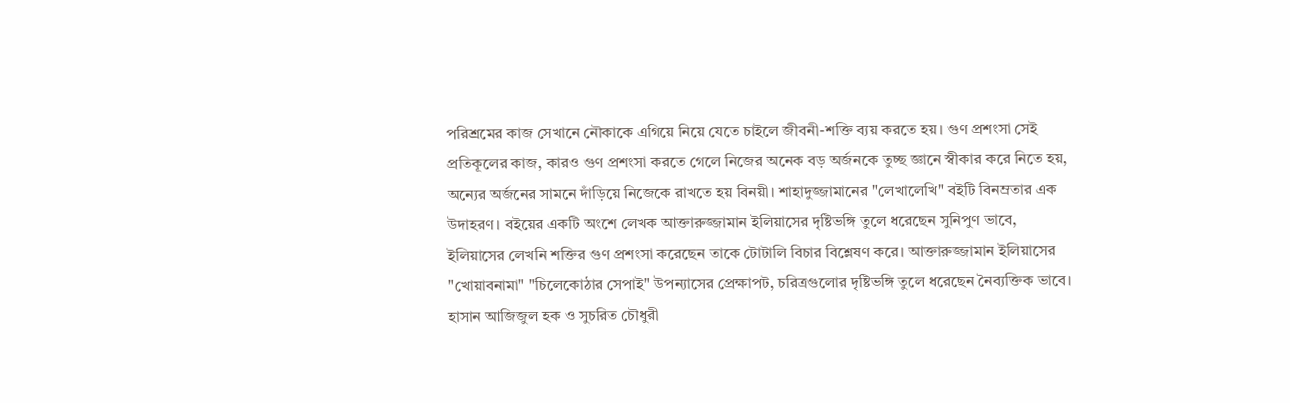পরিশ্রমের কাজ সেখানে নৌকাকে এগিয়ে নিয়ে যেতে চাইলে জীবনী-শক্তি ব্যয় করতে হয়। গুণ প্রশংসা সেই প্রতিকূলের কাজ, কারও গুণ প্রশংসা করতে গেলে নিজের অনেক বড় অর্জনকে তুচ্ছ জ্ঞানে স্বীকার করে নিতে হয়, অন্যের অর্জনের সামনে দাঁড়িয়ে নিজেকে রাখতে হয় বিনয়ী। শাহাদুজ্জামানের "লেখালেখি" বইটি বিনম্রতার এক উদাহরণ। বইয়ের একটি অংশে লেখক আক্তারুজ্জামান ইলিয়াসের দৃষ্টিভঙ্গি তুলে ধরেছেন সুনিপুণ ভাবে, ইলিয়াসের লেখনি শক্তির গুণ প্রশংসা করেছেন তাকে টোটালি বিচার বিশ্লেষণ করে। আক্তারুজ্জামান ইলিয়াসের "খোয়াবনামা" "চিলেকোঠার সেপাই" উপন্যাসের প্রেক্ষাপট, চরিত্রগুলোর দৃষ্টিভঙ্গি তুলে ধরেছেন নৈব্যক্তিক ভাবে। হাসান আজিজুল হক ও সুচরিত চৌধুরী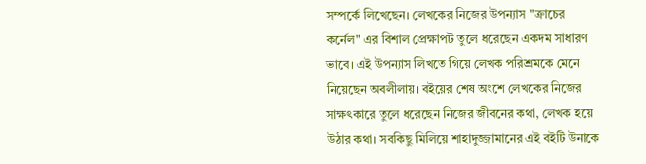সম্পর্কে লিখেছেন। লেখকের নিজের উপন্যাস "ক্রাচের কর্নেল" এর বিশাল প্রেক্ষাপট তুলে ধরেছেন একদম সাধারণ ভাবে। এই উপন্যাস লিখতে গিয়ে লেখক পরিশ্রমকে মেনে নিয়েছেন অবলীলায়। বইয়ের শেষ অংশে লেখকের নিজের সাক্ষৎকারে তুলে ধরেছেন নিজের জীবনের কথা, লেখক হয়ে উঠার কথা। সবকিছু মিলিয়ে শাহাদুজ্জামানের এই বইটি উনাকে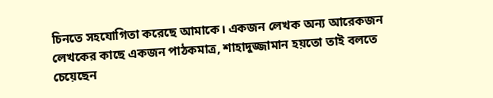চিনতে সহযোগিতা করেছে আমাকে। একজন লেখক অন্য আরেকজন লেখকের কাছে একজন পাঠকমাত্র, শাহাদুজ্জামান হয়তো তাই বলতে চেয়েছেন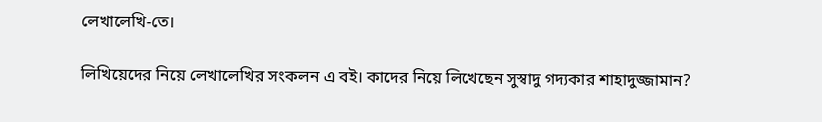লেখালেখি-তে।

লিখিয়েদের নিয়ে লেখালেখির সংকলন এ বই। কাদের নিয়ে লিখেছেন সুস্বাদু গদ্যকার শাহাদুজ্জামান?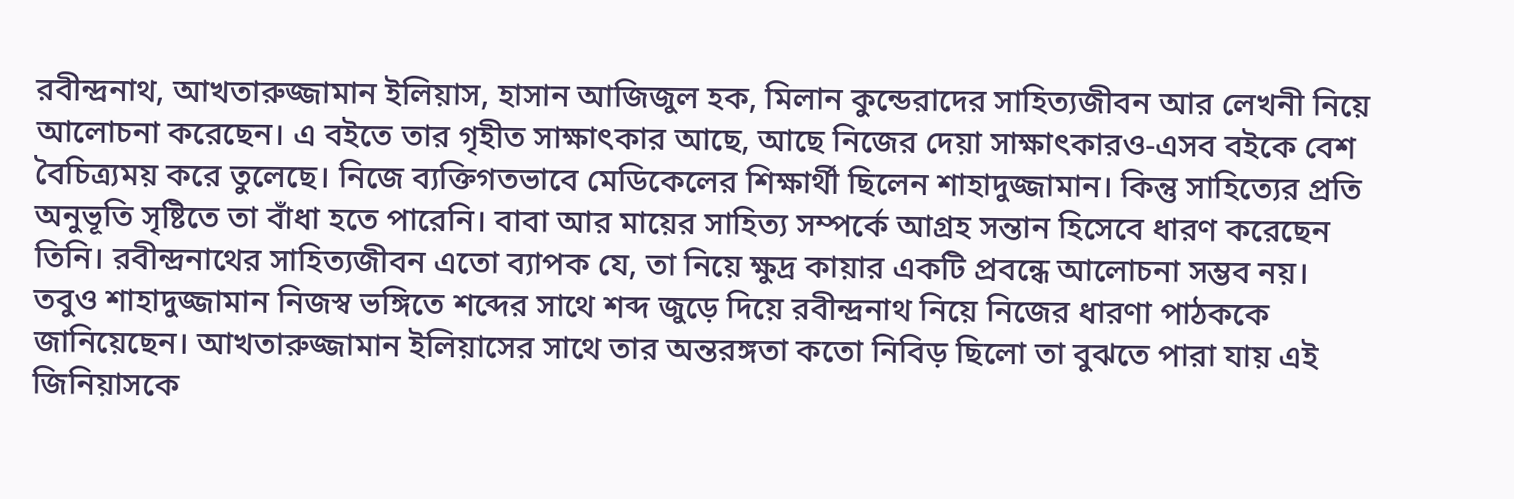রবীন্দ্রনাথ, আখতারুজ্জামান ইলিয়াস, হাসান আজিজুল হক, মিলান কুন্ডেরাদের সাহিত্যজীবন আর লেখনী নিয়ে আলোচনা করেছেন। এ বইতে তার গৃহীত সাক্ষাৎকার আছে, আছে নিজের দেয়া সাক্ষাৎকারও-এসব বইকে বেশ বৈচিত্র্যময় করে তুলেছে। নিজে ব্যক্তিগতভাবে মেডিকেলের শিক্ষার্থী ছিলেন শাহাদুজ্জামান। কিন্তু সাহিত্যের প্রতি অনুভূতি সৃষ্টিতে তা বাঁধা হতে পারেনি। বাবা আর মায়ের সাহিত্য সম্পর্কে আগ্রহ সন্তান হিসেবে ধারণ করেছেন তিনি। রবীন্দ্রনাথের সাহিত্যজীবন এতো ব্যাপক যে, তা নিয়ে ক্ষুদ্র কায়ার একটি প্রবন্ধে আলোচনা সম্ভব নয়। তবুও শাহাদুজ্জামান নিজস্ব ভঙ্গিতে শব্দের সাথে শব্দ জুড়ে দিয়ে রবীন্দ্রনাথ নিয়ে নিজের ধারণা পাঠককে জানিয়েছেন। আখতারুজ্জামান ইলিয়াসের সাথে তার অন্তরঙ্গতা কতো নিবিড় ছিলো তা বুঝতে পারা যায় এই জিনিয়াসকে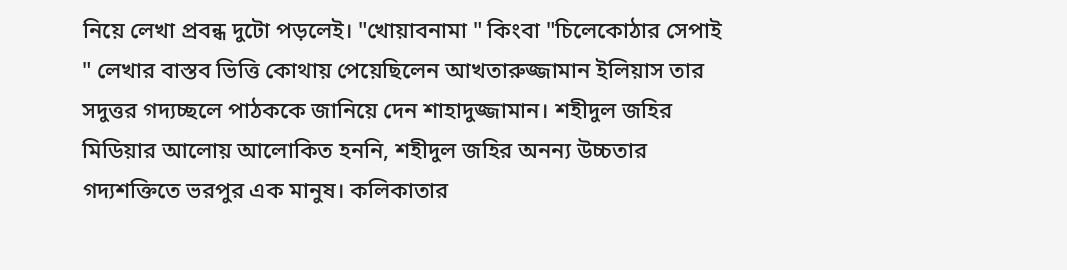নিয়ে লেখা প্রবন্ধ দুটো পড়লেই। "খোয়াবনামা " কিংবা "চিলেকোঠার সেপাই " লেখার বাস্তব ভিত্তি কোথায় পেয়েছিলেন আখতারুজ্জামান ইলিয়াস তার সদুত্তর গদ্যচ্ছলে পাঠককে জানিয়ে দেন শাহাদুজ্জামান। শহীদুল জহির মিডিয়ার আলোয় আলোকিত হননি, শহীদুল জহির অনন্য উচ্চতার গদ্যশক্তিতে ভরপুর এক মানুষ। কলিকাতার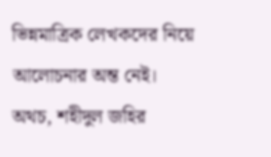ভিন্নমাত্রিক লেখকদের নিয়ে আলোচনার অন্ত নেই। অথচ, শহীদুল জহির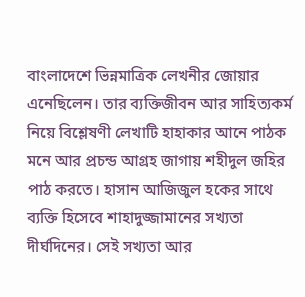বাংলাদেশে ভিন্নমাত্রিক লেখনীর জোয়ার এনেছিলেন। তার ব্যক্তিজীবন আর সাহিত্যকর্ম নিয়ে বিশ্লেষণী লেখাটি হাহাকার আনে পাঠক মনে আর প্রচন্ড আগ্রহ জাগায় শহীদুল জহির পাঠ করতে। হাসান আজিজুল হকের সাথে ব্যক্তি হিসেবে শাহাদুজ্জামানের সখ্যতা দীর্ঘদিনের। সেই সখ্যতা আর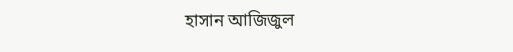হাসান আজিজুল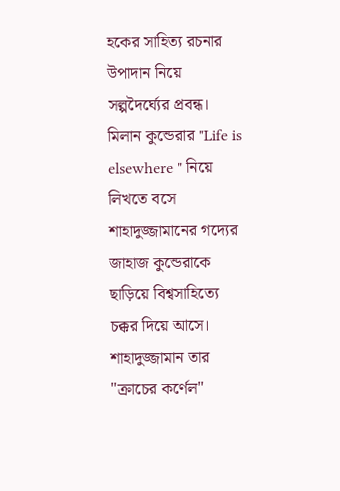হকের সাহিত্য রচনার উপাদান নিয়ে সল্পদৈর্ঘ্যের প্রবন্ধ। মিলান কুন্ডেরার "Life is elsewhere " নিয়ে লিখতে বসে শাহাদুজ্জামানের গদ্যের জাহাজ কুন্ডেরাকে ছাড়িয়ে বিশ্বসাহিত্যে চক্কর দিয়ে আসে। শাহাদুজ্জামান তার "ক্রাচের কর্ণেল"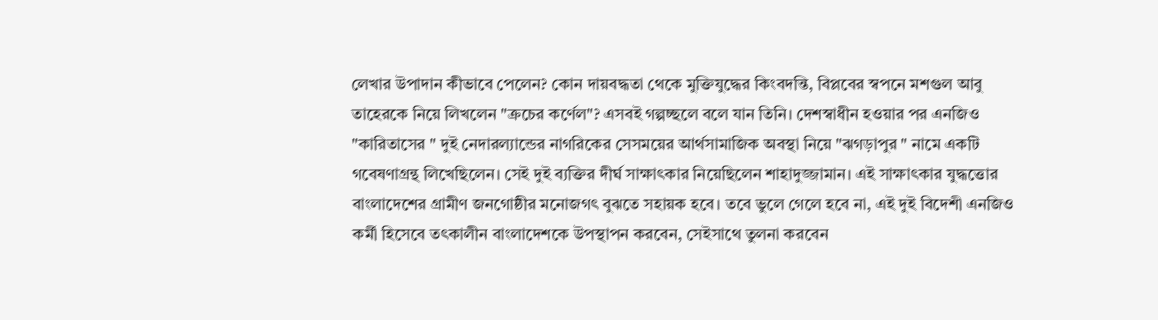লেখার উপাদান কীভাবে পেলেন? কোন দায়বদ্ধতা থেকে মুক্তিযুদ্ধের কিংবদন্তি, বিপ্লবের স্বপনে মশগুল আবু তাহেরকে নিয়ে লিখলেন "ক্রচের কর্ণেল"? এসবই গল্পচ্ছলে বলে যান তিনি। দেশস্বাধীন হওয়ার পর এনজিও "কারিতাসের " দুই নেদারল্যান্ডের নাগরিকের সেসময়ের আর্থসামাজিক অবস্থা নিয়ে "ঝগড়াপুর " নামে একটি গবেষণাগ্রন্থ লিখেছিলেন। সেই দুই ব্যক্তির দীর্ঘ সাক্ষাৎকার নিয়েছিলেন শাহাদুজ্জামান। এই সাক্ষাৎকার যুদ্ধত্তোর বাংলাদেশের গ্রামীণ জনগোষ্ঠীর মনোজগৎ বুঝতে সহায়ক হবে। তবে ভুলে গেলে হবে না, এই দুই বিদেশী এনজিও কর্মী হিসেবে তৎকালীন বাংলাদেশকে উপস্থাপন করবেন, সেইসাথে তুলনা করবেন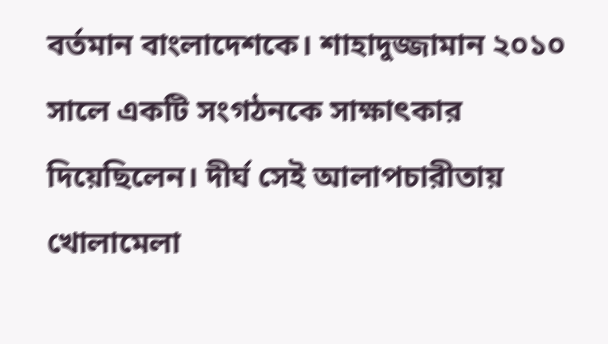বর্তমান বাংলাদেশকে। শাহাদুজ্জামান ২০১০ সালে একটি সংগঠনকে সাক্ষাৎকার দিয়েছিলেন। দীর্ঘ সেই আলাপচারীতায় খোলামেলা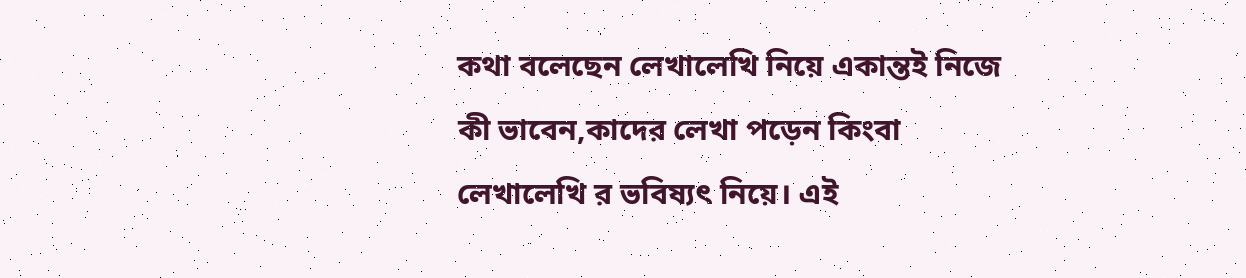কথা বলেছেন লেখালেখি নিয়ে একান্তই নিজে কী ভাবেন,কাদের লেখা পড়েন কিংবা লেখালেখি র ভবিষ্যৎ নিয়ে। এই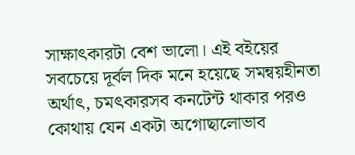সাক্ষাৎকারটা বেশ ভালো। এই বইয়ের সবচেয়ে দূর্বল দিক মনে হয়েছে সমন্বয়হীনতা অর্থাৎ, চমৎকারসব কনটেন্ট থাকার পরও কোথায় যেন একটা অগোছালোভাব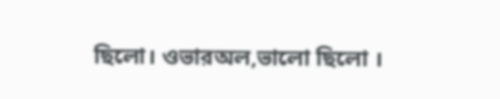ছিলো। ওভারঅল,ভালো ছিলো ।